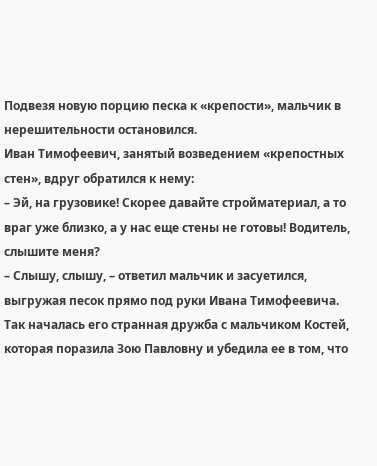Подвезя новую порцию песка к «крепости», мальчик в нерешительности остановился.
Иван Тимофеевич, занятый возведением «крепостных стен», вдруг обратился к нему:
– Эй, на грузовике! Скорее давайте стройматериал, а то враг уже близко, а у нас еще стены не готовы! Водитель, слышите меня?
– Слышу, слышу, – ответил мальчик и засуетился, выгружая песок прямо под руки Ивана Тимофеевича.
Так началась его странная дружба с мальчиком Костей, которая поразила Зою Павловну и убедила ее в том, что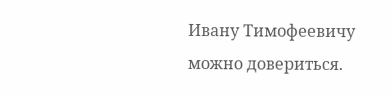Ивану Тимофеевичу можно довериться.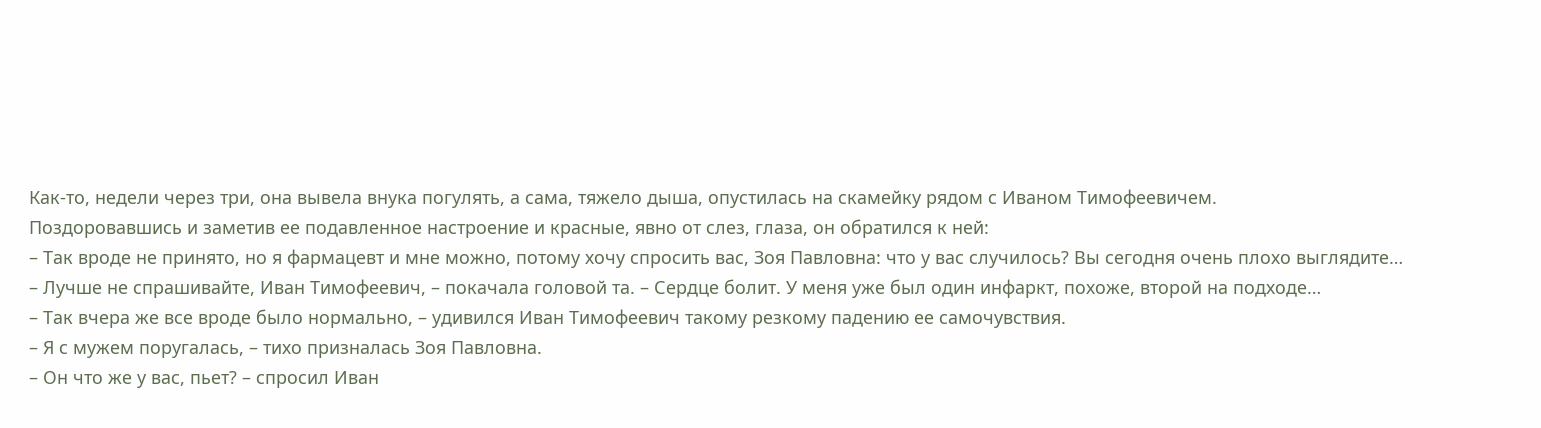Как-то, недели через три, она вывела внука погулять, а сама, тяжело дыша, опустилась на скамейку рядом с Иваном Тимофеевичем.
Поздоровавшись и заметив ее подавленное настроение и красные, явно от слез, глаза, он обратился к ней:
– Так вроде не принято, но я фармацевт и мне можно, потому хочу спросить вас, Зоя Павловна: что у вас случилось? Вы сегодня очень плохо выглядите…
– Лучше не спрашивайте, Иван Тимофеевич, – покачала головой та. – Сердце болит. У меня уже был один инфаркт, похоже, второй на подходе…
– Так вчера же все вроде было нормально, – удивился Иван Тимофеевич такому резкому падению ее самочувствия.
– Я с мужем поругалась, – тихо призналась Зоя Павловна.
– Он что же у вас, пьет? – спросил Иван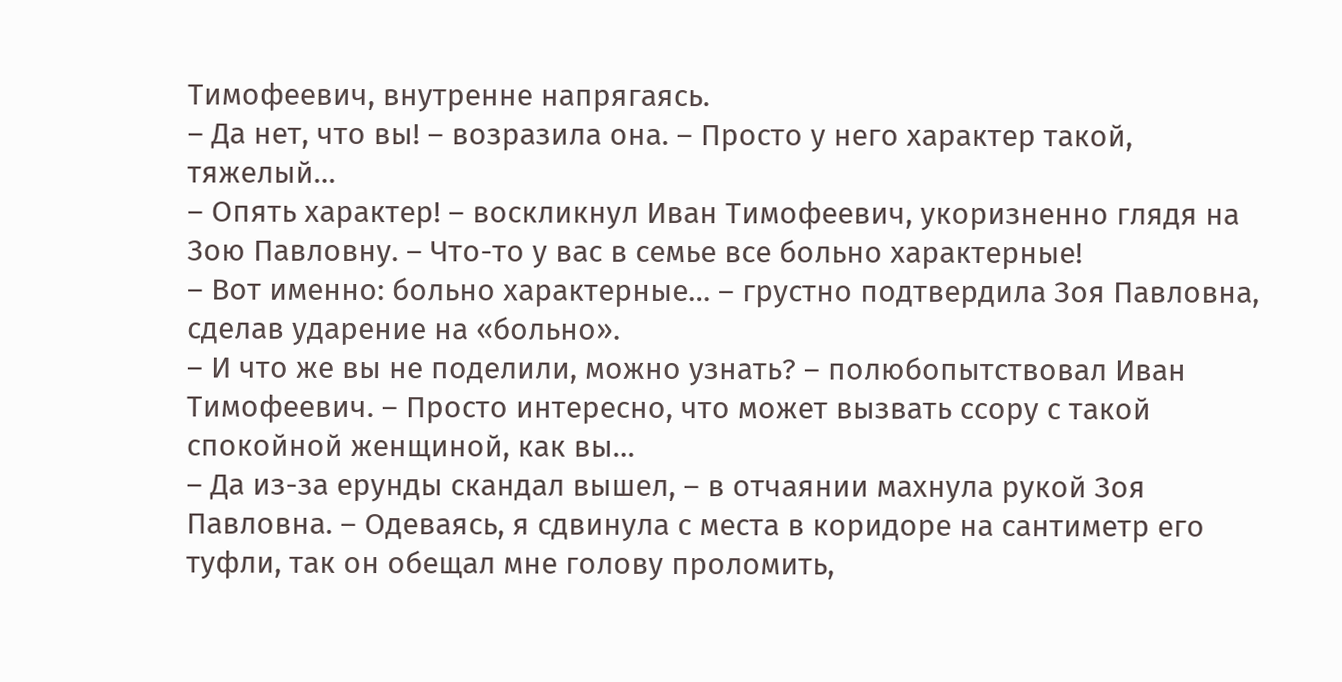Тимофеевич, внутренне напрягаясь.
– Да нет, что вы! – возразила она. – Просто у него характер такой, тяжелый…
– Опять характер! – воскликнул Иван Тимофеевич, укоризненно глядя на Зою Павловну. – Что-то у вас в семье все больно характерные!
– Вот именно: больно характерные… – грустно подтвердила Зоя Павловна, сделав ударение на «больно».
– И что же вы не поделили, можно узнать? – полюбопытствовал Иван Тимофеевич. – Просто интересно, что может вызвать ссору с такой спокойной женщиной, как вы…
– Да из-за ерунды скандал вышел, – в отчаянии махнула рукой Зоя Павловна. – Одеваясь, я сдвинула с места в коридоре на сантиметр его туфли, так он обещал мне голову проломить,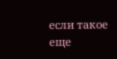если такое еще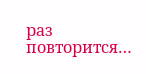раз повторится…